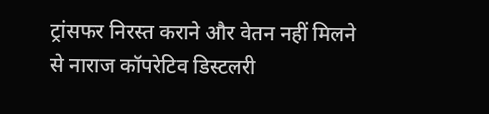ट्रांसफर निरस्त कराने और वेतन नहीं मिलने से नाराज कॉपरेटिव डिस्टलरी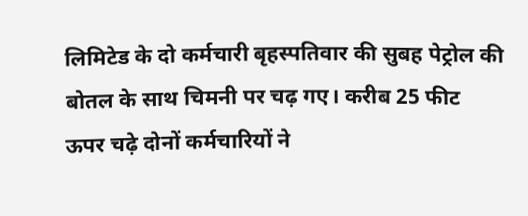लिमिटेड के दो कर्मचारी बृहस्पतिवार की सुबह पेट्रोल की बोतल के साथ चिमनी पर चढ़ गए। करीब 25 फीट ऊपर चढ़े दोनों कर्मचारियों ने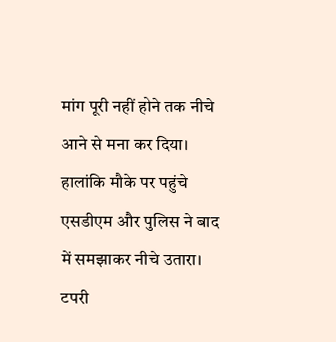मांग पूरी नहीं होने तक नीचे आने से मना कर दिया। हालांकि मौके पर पहुंचे एसडीएम और पुलिस ने बाद में समझाकर नीचे उतारा।
टपरी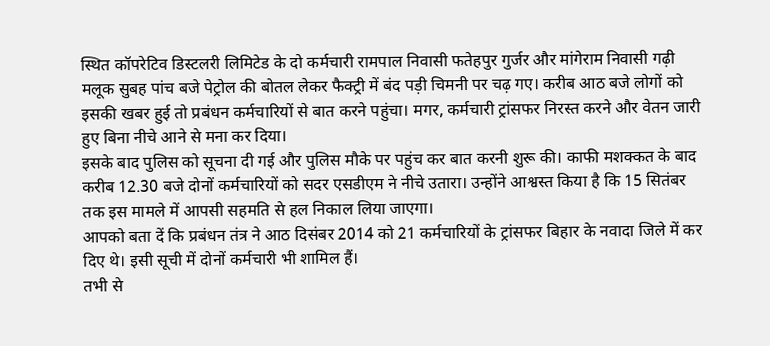स्थित कॉपरेटिव डिस्टलरी लिमिटेड के दो कर्मचारी रामपाल निवासी फतेहपुर गुर्जर और मांगेराम निवासी गढ़ी मलूक सुबह पांच बजे पेट्रोल की बोतल लेकर फैक्ट्री में बंद पड़ी चिमनी पर चढ़ गए। करीब आठ बजे लोगों को इसकी खबर हुई तो प्रबंधन कर्मचारियों से बात करने पहुंचा। मगर, कर्मचारी ट्रांसफर निरस्त करने और वेतन जारी हुए बिना नीचे आने से मना कर दिया।
इसके बाद पुलिस को सूचना दी गई और पुलिस मौके पर पहुंच कर बात करनी शुरू की। काफी मशक्कत के बाद करीब 12.30 बजे दोनों कर्मचारियों को सदर एसडीएम ने नीचे उतारा। उन्होंने आश्वस्त किया है कि 15 सितंबर तक इस मामले में आपसी सहमति से हल निकाल लिया जाएगा।
आपको बता दें कि प्रबंधन तंत्र ने आठ दिसंबर 2014 को 21 कर्मचारियों के ट्रांसफर बिहार के नवादा जिले में कर दिए थे। इसी सूची में दोनों कर्मचारी भी शामिल हैं।
तभी से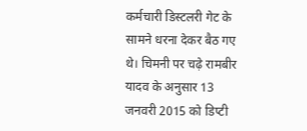कर्मचारी डिस्टलरी गेट के सामने धरना देकर बैठ गए थे। चिमनी पर चढ़े रामबीर यादव के अनुसार 13 जनवरी 2015 को डिप्टी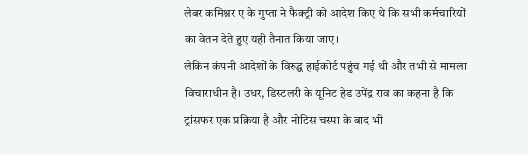लेबर कमिश्नर ए के गुप्ता ने फैक्ट्री को आदेश किए थे कि सभी कर्मचारियों का वेतन देते हुए यही तैनात किया जाए।
लेकिन कंपनी आदेशों के विरुद्घ हाईकोर्ट पहुंच गई थी और तभी से मामला विचाराधीन है। उधर, डिस्टलरी के यूनिट हेड उपेंद्र राव का कहना है कि ट्रांसफर एक प्रक्रिया है और नोटिस चस्पा के बाद भी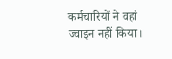कर्मचारियों ने वहां ज्वाइन नहीं किया।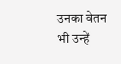उनका वेतन भी उन्हें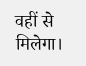वहीं से मिलेगा।